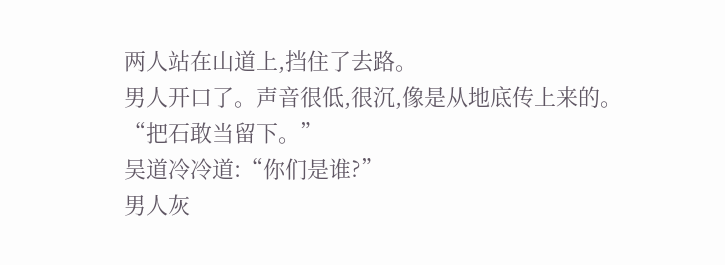两人站在山道上,挡住了去路。
男人开口了。声音很低,很沉,像是从地底传上来的。
“把石敢当留下。”
吴道冷冷道:“你们是谁?”
男人灰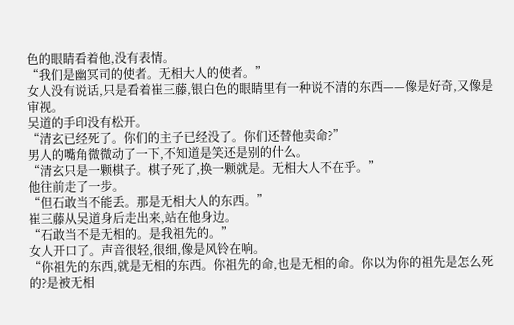色的眼睛看着他,没有表情。
“我们是幽冥司的使者。无相大人的使者。”
女人没有说话,只是看着崔三藤,银白色的眼睛里有一种说不清的东西——像是好奇,又像是审视。
吴道的手印没有松开。
“清玄已经死了。你们的主子已经没了。你们还替他卖命?”
男人的嘴角微微动了一下,不知道是笑还是别的什么。
“清玄只是一颗棋子。棋子死了,换一颗就是。无相大人不在乎。”
他往前走了一步。
“但石敢当不能丢。那是无相大人的东西。”
崔三藤从吴道身后走出来,站在他身边。
“石敢当不是无相的。是我祖先的。”
女人开口了。声音很轻,很细,像是风铃在响。
“你祖先的东西,就是无相的东西。你祖先的命,也是无相的命。你以为你的祖先是怎么死的?是被无相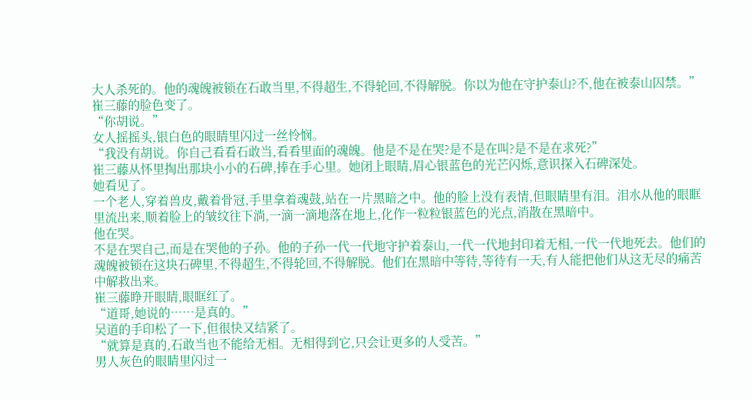大人杀死的。他的魂魄被锁在石敢当里,不得超生,不得轮回,不得解脱。你以为他在守护泰山?不,他在被泰山囚禁。”
崔三藤的脸色变了。
“你胡说。”
女人摇摇头,银白色的眼睛里闪过一丝怜悯。
“我没有胡说。你自己看看石敢当,看看里面的魂魄。他是不是在哭?是不是在叫?是不是在求死?”
崔三藤从怀里掏出那块小小的石碑,捧在手心里。她闭上眼睛,眉心银蓝色的光芒闪烁,意识探入石碑深处。
她看见了。
一个老人,穿着兽皮,戴着骨冠,手里拿着魂鼓,站在一片黑暗之中。他的脸上没有表情,但眼睛里有泪。泪水从他的眼眶里流出来,顺着脸上的皱纹往下淌,一滴一滴地落在地上,化作一粒粒银蓝色的光点,消散在黑暗中。
他在哭。
不是在哭自己,而是在哭他的子孙。他的子孙一代一代地守护着泰山,一代一代地封印着无相,一代一代地死去。他们的魂魄被锁在这块石碑里,不得超生,不得轮回,不得解脱。他们在黑暗中等待,等待有一天,有人能把他们从这无尽的痛苦中解救出来。
崔三藤睁开眼睛,眼眶红了。
“道哥,她说的……是真的。”
吴道的手印松了一下,但很快又结紧了。
“就算是真的,石敢当也不能给无相。无相得到它,只会让更多的人受苦。”
男人灰色的眼睛里闪过一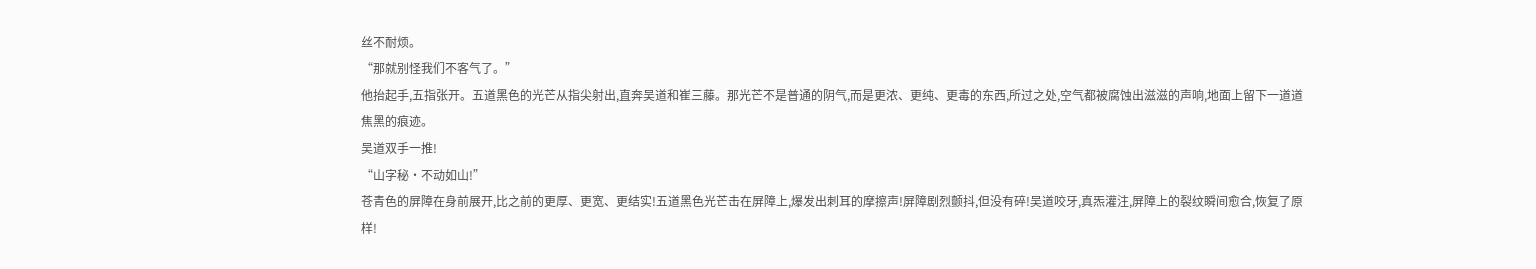丝不耐烦。
“那就别怪我们不客气了。”
他抬起手,五指张开。五道黑色的光芒从指尖射出,直奔吴道和崔三藤。那光芒不是普通的阴气,而是更浓、更纯、更毒的东西,所过之处,空气都被腐蚀出滋滋的声响,地面上留下一道道焦黑的痕迹。
吴道双手一推!
“山字秘·不动如山!”
苍青色的屏障在身前展开,比之前的更厚、更宽、更结实!五道黑色光芒击在屏障上,爆发出刺耳的摩擦声!屏障剧烈颤抖,但没有碎!吴道咬牙,真炁灌注,屏障上的裂纹瞬间愈合,恢复了原样!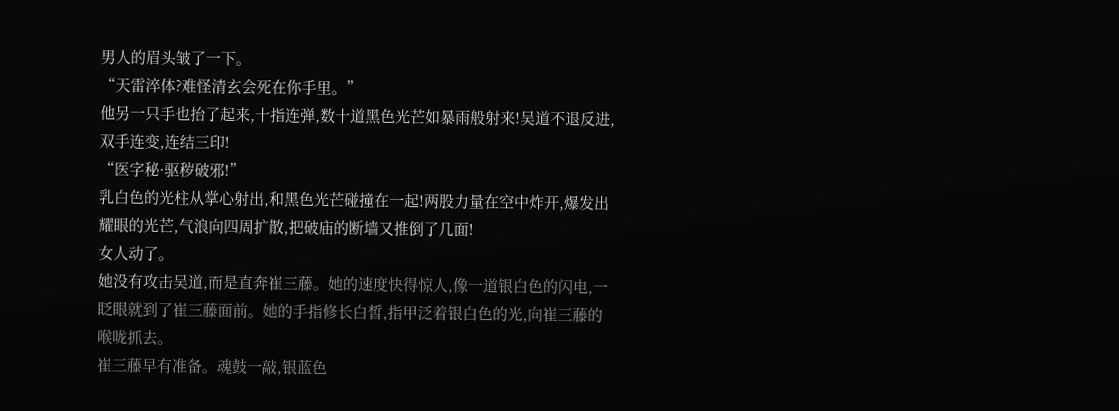男人的眉头皱了一下。
“天雷淬体?难怪清玄会死在你手里。”
他另一只手也抬了起来,十指连弹,数十道黑色光芒如暴雨般射来!吴道不退反进,双手连变,连结三印!
“医字秘·驱秽破邪!”
乳白色的光柱从掌心射出,和黑色光芒碰撞在一起!两股力量在空中炸开,爆发出耀眼的光芒,气浪向四周扩散,把破庙的断墙又推倒了几面!
女人动了。
她没有攻击吴道,而是直奔崔三藤。她的速度快得惊人,像一道银白色的闪电,一眨眼就到了崔三藤面前。她的手指修长白皙,指甲泛着银白色的光,向崔三藤的喉咙抓去。
崔三藤早有准备。魂鼓一敲,银蓝色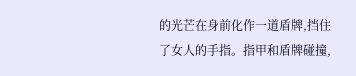的光芒在身前化作一道盾牌,挡住了女人的手指。指甲和盾牌碰撞,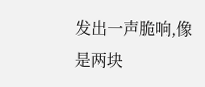发出一声脆响,像是两块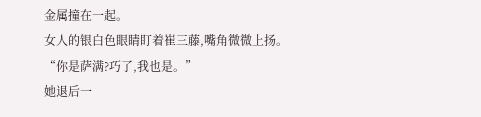金属撞在一起。
女人的银白色眼睛盯着崔三藤,嘴角微微上扬。
“你是萨满?巧了,我也是。”
她退后一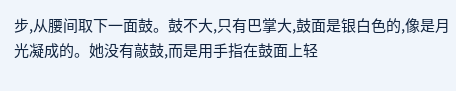步,从腰间取下一面鼓。鼓不大,只有巴掌大,鼓面是银白色的,像是月光凝成的。她没有敲鼓,而是用手指在鼓面上轻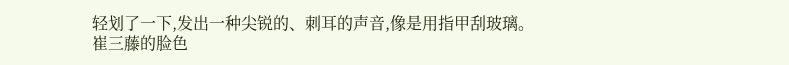轻划了一下,发出一种尖锐的、刺耳的声音,像是用指甲刮玻璃。
崔三藤的脸色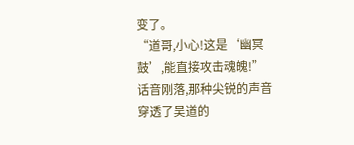变了。
“道哥,小心!这是‘幽冥鼓’,能直接攻击魂魄!”
话音刚落,那种尖锐的声音穿透了吴道的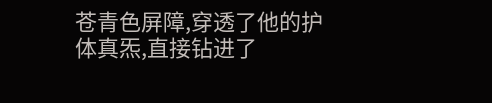苍青色屏障,穿透了他的护体真炁,直接钻进了